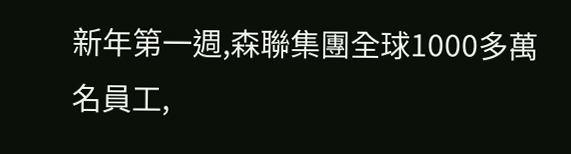新年第一週,森聯集團全球1000多萬名員工,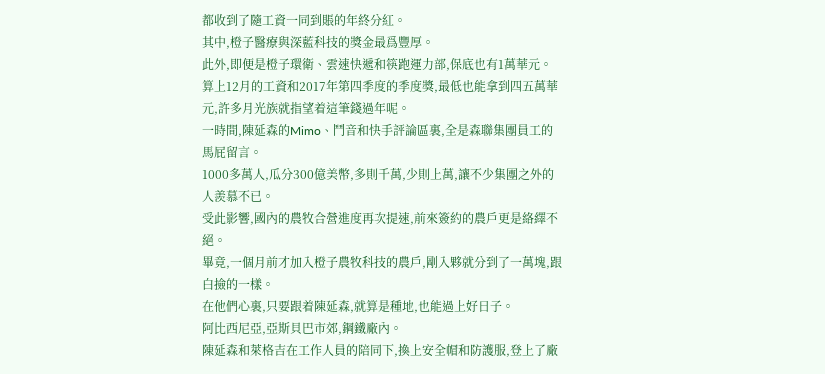都收到了隨工資一同到賬的年終分紅。
其中,橙子醫療與深藍科技的獎金最爲豐厚。
此外,即便是橙子環衛、雲速快遞和筷跑運力部,保底也有1萬華元。
算上12月的工資和2017年第四季度的季度獎,最低也能拿到四五萬華元,許多月光族就指望着這筆錢過年呢。
一時間,陳延森的Mimo、鬥音和快手評論區裏,全是森聯集團員工的馬屁留言。
1000多萬人,瓜分300億美幣,多則千萬,少則上萬,讓不少集團之外的人羨慕不已。
受此影響,國內的農牧合營進度再次提速,前來簽約的農戶更是絡繹不絕。
畢竟,一個月前才加入橙子農牧科技的農戶,剛入夥就分到了一萬塊,跟白撿的一樣。
在他們心裏,只要跟着陳延森,就算是種地,也能過上好日子。
阿比西尼亞,亞斯貝巴市郊,鋼鐵廠內。
陳延森和萊格吉在工作人員的陪同下,換上安全帽和防護服,登上了廠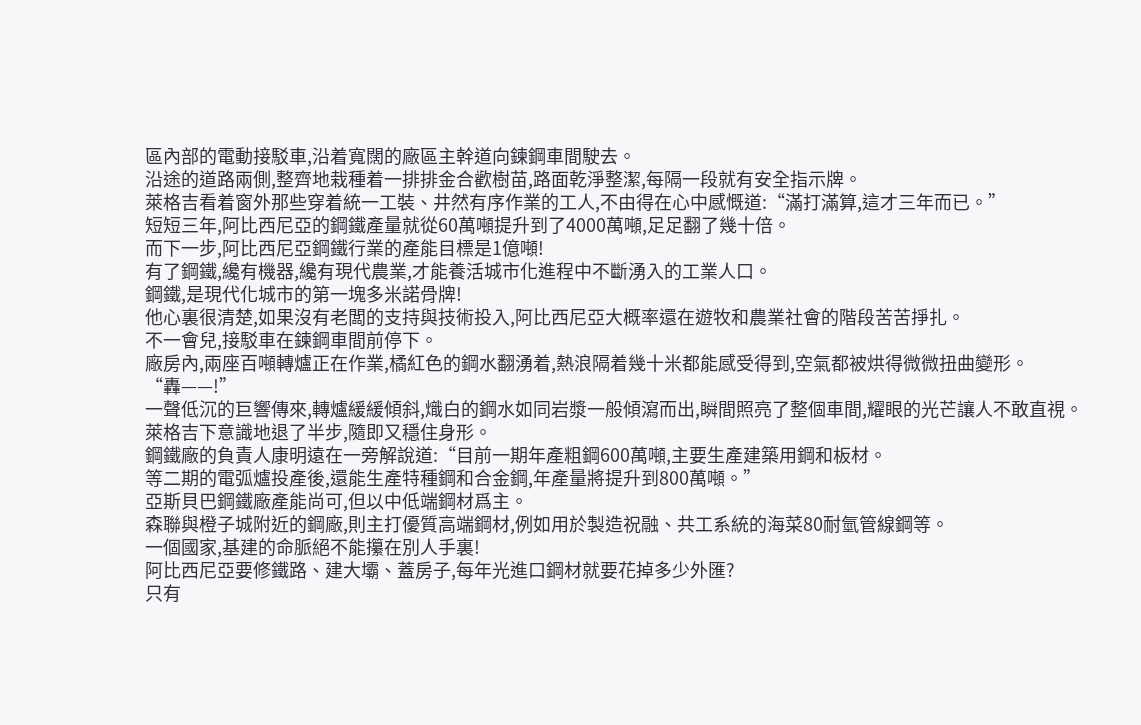區內部的電動接駁車,沿着寬闊的廠區主幹道向鍊鋼車間駛去。
沿途的道路兩側,整齊地栽種着一排排金合歡樹苗,路面乾淨整潔,每隔一段就有安全指示牌。
萊格吉看着窗外那些穿着統一工裝、井然有序作業的工人,不由得在心中感慨道:“滿打滿算,這才三年而已。”
短短三年,阿比西尼亞的鋼鐵產量就從60萬噸提升到了4000萬噸,足足翻了幾十倍。
而下一步,阿比西尼亞鋼鐵行業的產能目標是1億噸!
有了鋼鐵,纔有機器,纔有現代農業,才能養活城市化進程中不斷湧入的工業人口。
鋼鐵,是現代化城市的第一塊多米諾骨牌!
他心裏很清楚,如果沒有老闆的支持與技術投入,阿比西尼亞大概率還在遊牧和農業社會的階段苦苦掙扎。
不一會兒,接駁車在鍊鋼車間前停下。
廠房內,兩座百噸轉爐正在作業,橘紅色的鋼水翻湧着,熱浪隔着幾十米都能感受得到,空氣都被烘得微微扭曲變形。
“轟——!”
一聲低沉的巨響傳來,轉爐緩緩傾斜,熾白的鋼水如同岩漿一般傾瀉而出,瞬間照亮了整個車間,耀眼的光芒讓人不敢直視。
萊格吉下意識地退了半步,隨即又穩住身形。
鋼鐵廠的負責人康明遠在一旁解說道:“目前一期年產粗鋼600萬噸,主要生產建築用鋼和板材。
等二期的電弧爐投產後,還能生產特種鋼和合金鋼,年產量將提升到800萬噸。”
亞斯貝巴鋼鐵廠產能尚可,但以中低端鋼材爲主。
森聯與橙子城附近的鋼廠,則主打優質高端鋼材,例如用於製造祝融、共工系統的海菜80耐氫管線鋼等。
一個國家,基建的命脈絕不能攥在別人手裏!
阿比西尼亞要修鐵路、建大壩、蓋房子,每年光進口鋼材就要花掉多少外匯?
只有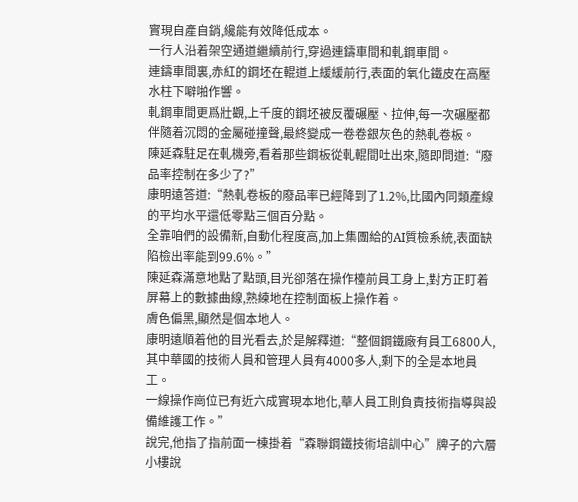實現自產自銷,纔能有效降低成本。
一行人沿着架空通道繼續前行,穿過連鑄車間和軋鋼車間。
連鑄車間裏,赤紅的鋼坯在輥道上緩緩前行,表面的氧化鐵皮在高壓水柱下噼啪作響。
軋鋼車間更爲壯觀,上千度的鋼坯被反覆碾壓、拉伸,每一次碾壓都伴隨着沉悶的金屬碰撞聲,最終變成一卷卷銀灰色的熱軋卷板。
陳延森駐足在軋機旁,看着那些鋼板從軋輥間吐出來,隨即問道:“廢品率控制在多少了?”
康明遠答道:“熱軋卷板的廢品率已經降到了1.2%,比國內同類產線的平均水平還低零點三個百分點。
全靠咱們的設備新,自動化程度高,加上集團給的AI質檢系統,表面缺陷檢出率能到99.6%。”
陳延森滿意地點了點頭,目光卻落在操作檯前員工身上,對方正盯着屏幕上的數據曲線,熟練地在控制面板上操作着。
膚色偏黑,顯然是個本地人。
康明遠順着他的目光看去,於是解釋道:“整個鋼鐵廠有員工6800人,其中華國的技術人員和管理人員有4000多人,剩下的全是本地員工。
一線操作崗位已有近六成實現本地化,華人員工則負責技術指導與設備維護工作。”
說完,他指了指前面一棟掛着“森聯鋼鐵技術培訓中心”牌子的六層小樓說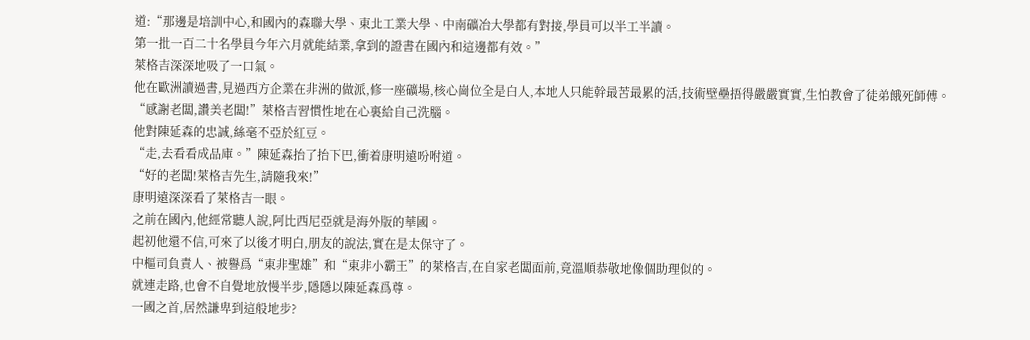道:“那邊是培訓中心,和國內的森聯大學、東北工業大學、中南礦冶大學都有對接,學員可以半工半讀。
第一批一百二十名學員今年六月就能結業,拿到的證書在國內和這邊都有效。”
萊格吉深深地吸了一口氣。
他在歐洲讀過書,見過西方企業在非洲的做派,修一座礦場,核心崗位全是白人,本地人只能幹最苦最累的活,技術壁壘捂得嚴嚴實實,生怕教會了徒弟餓死師傅。
“感謝老闆,讚美老闆!”萊格吉習慣性地在心裏給自己洗腦。
他對陳延森的忠誠,絲毫不亞於紅豆。
“走,去看看成品庫。”陳延森抬了抬下巴,衝着康明遠吩咐道。
“好的老闆!萊格吉先生,請隨我來!”
康明遠深深看了萊格吉一眼。
之前在國內,他經常聽人說,阿比西尼亞就是海外版的華國。
起初他還不信,可來了以後才明白,朋友的說法,實在是太保守了。
中樞司負責人、被譽爲“東非聖雄”和“東非小霸王”的萊格吉,在自家老闆面前,竟溫順恭敬地像個助理似的。
就連走路,也會不自覺地放慢半步,隱隱以陳延森爲尊。
一國之首,居然謙卑到這般地步?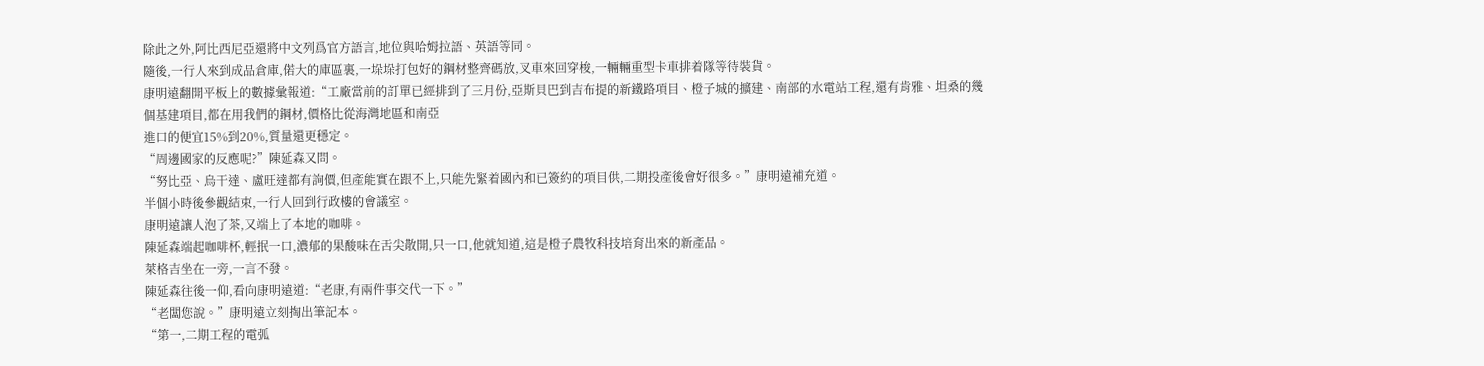除此之外,阿比西尼亞還將中文列爲官方語言,地位與哈姆拉語、英語等同。
隨後,一行人來到成品倉庫,偌大的庫區裏,一垛垛打包好的鋼材整齊碼放,叉車來回穿梭,一輛輛重型卡車排着隊等待裝貨。
康明遠翻開平板上的數據彙報道:“工廠當前的訂單已經排到了三月份,亞斯貝巴到吉布提的新鐵路項目、橙子城的擴建、南部的水電站工程,還有肯雅、坦桑的幾個基建項目,都在用我們的鋼材,價格比從海灣地區和南亞
進口的便宜15%到20%,質量還更穩定。
“周邊國家的反應呢?”陳延森又問。
“努比亞、烏干達、盧旺達都有詢價,但產能實在跟不上,只能先緊着國內和已簽約的項目供,二期投產後會好很多。”康明遠補充道。
半個小時後參觀結束,一行人回到行政樓的會議室。
康明遠讓人泡了茶,又端上了本地的咖啡。
陳延森端起咖啡杯,輕抿一口,濃郁的果酸味在舌尖散開,只一口,他就知道,這是橙子農牧科技培育出來的新產品。
萊格吉坐在一旁,一言不發。
陳延森往後一仰,看向康明遠道:“老康,有兩件事交代一下。”
“老闆您說。”康明遠立刻掏出筆記本。
“第一,二期工程的電弧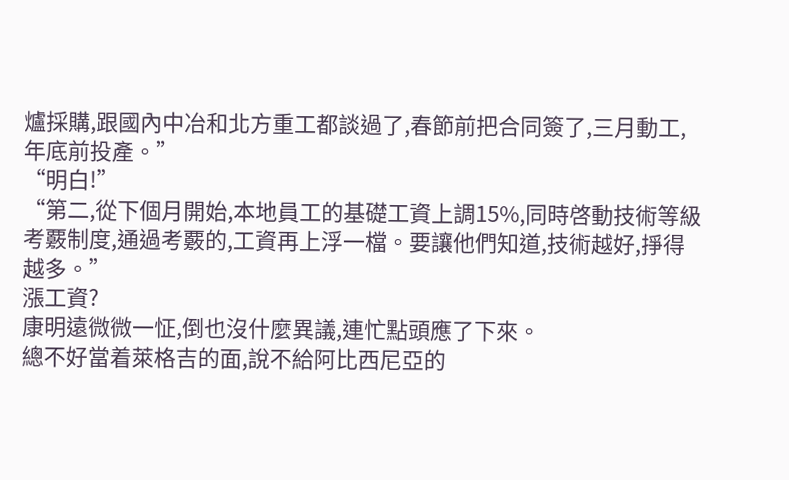爐採購,跟國內中冶和北方重工都談過了,春節前把合同簽了,三月動工,年底前投產。”
“明白!”
“第二,從下個月開始,本地員工的基礎工資上調15%,同時啓動技術等級考覈制度,通過考覈的,工資再上浮一檔。要讓他們知道,技術越好,掙得越多。”
漲工資?
康明遠微微一怔,倒也沒什麼異議,連忙點頭應了下來。
總不好當着萊格吉的面,說不給阿比西尼亞的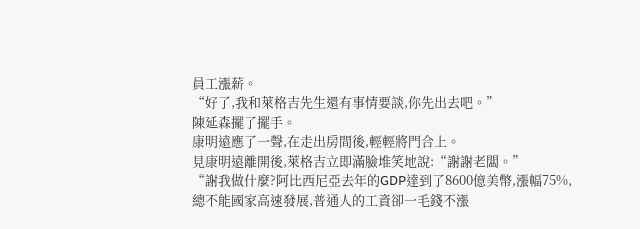員工漲薪。
“好了,我和萊格吉先生還有事情要談,你先出去吧。”
陳延森擺了擺手。
康明遠應了一聲,在走出房間後,輕輕將門合上。
見康明遠離開後,萊格吉立即滿臉堆笑地說:“謝謝老闆。”
“謝我做什麼?阿比西尼亞去年的GDP達到了8600億美幣,漲幅75%,總不能國家高速發展,普通人的工資卻一毛錢不漲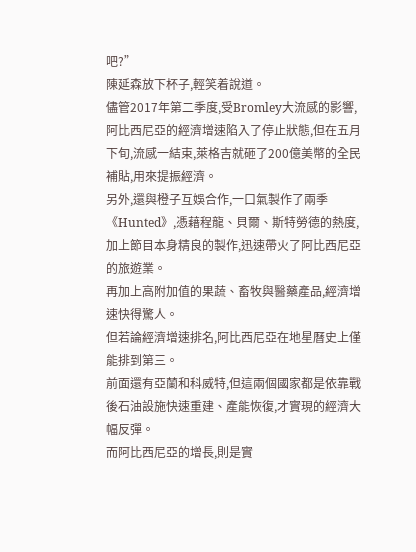吧?”
陳延森放下杯子,輕笑着說道。
儘管2017年第二季度,受Bromley大流感的影響,阿比西尼亞的經濟增速陷入了停止狀態,但在五月下旬,流感一結束,萊格吉就砸了200億美幣的全民補貼,用來提振經濟。
另外,還與橙子互娛合作,一口氣製作了兩季《Hunted》,憑藉程龍、貝爾、斯特勞德的熱度,加上節目本身精良的製作,迅速帶火了阿比西尼亞的旅遊業。
再加上高附加值的果蔬、畜牧與醫藥產品,經濟增速快得驚人。
但若論經濟增速排名,阿比西尼亞在地星曆史上僅能排到第三。
前面還有亞蘭和科威特,但這兩個國家都是依靠戰後石油設施快速重建、產能恢復,才實現的經濟大幅反彈。
而阿比西尼亞的增長,則是實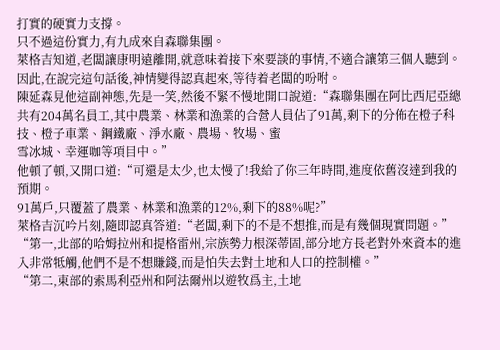打實的硬實力支撐。
只不過這份實力,有九成來自森聯集團。
萊格吉知道,老闆讓康明遠離開,就意味着接下來要談的事情,不適合讓第三個人聽到。
因此,在說完這句話後,神情變得認真起來,等待着老闆的吩咐。
陳延森見他這副神態,先是一笑,然後不緊不慢地開口說道:“森聯集團在阿比西尼亞總共有204萬名員工,其中農業、林業和漁業的合營人員佔了91萬,剩下的分佈在橙子科技、橙子車業、鋼鐵廠、淨水廠、農場、牧場、蜜
雪冰城、幸運咖等項目中。”
他頓了頓,又開口道:“可還是太少,也太慢了!我給了你三年時間,進度依舊沒達到我的預期。
91萬戶,只覆蓋了農業、林業和漁業的12%,剩下的88%呢?”
萊格吉沉吟片刻,隨即認真答道:“老闆,剩下的不是不想推,而是有幾個現實問題。”
“第一,北部的哈姆拉州和提格雷州,宗族勢力根深蒂固,部分地方長老對外來資本的進入非常牴觸,他們不是不想賺錢,而是怕失去對土地和人口的控制權。”
“第二,東部的索馬利亞州和阿法爾州以遊牧爲主,土地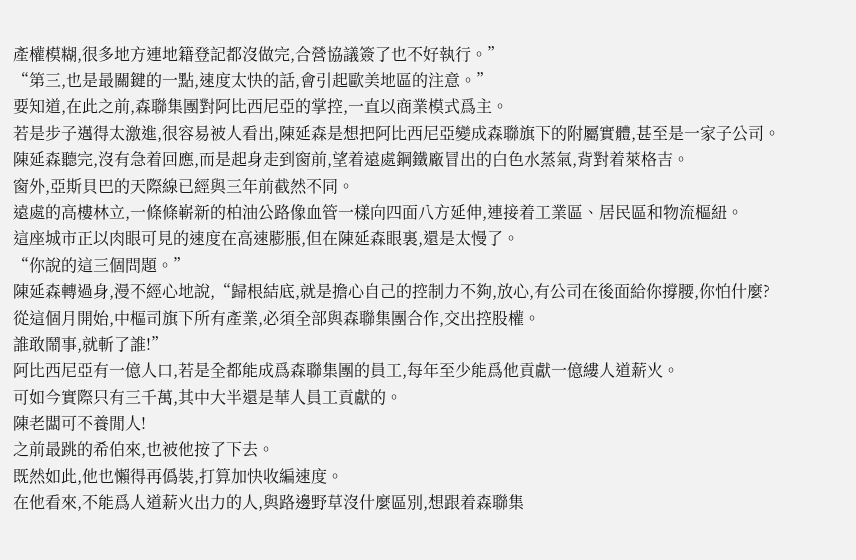產權模糊,很多地方連地籍登記都沒做完,合營協議簽了也不好執行。”
“第三,也是最關鍵的一點,速度太快的話,會引起歐美地區的注意。”
要知道,在此之前,森聯集團對阿比西尼亞的掌控,一直以商業模式爲主。
若是步子邁得太激進,很容易被人看出,陳延森是想把阿比西尼亞變成森聯旗下的附屬實體,甚至是一家子公司。
陳延森聽完,沒有急着回應,而是起身走到窗前,望着遠處鋼鐵廠冒出的白色水蒸氣,背對着萊格吉。
窗外,亞斯貝巴的天際線已經與三年前截然不同。
遠處的高樓林立,一條條嶄新的柏油公路像血管一樣向四面八方延伸,連接着工業區、居民區和物流樞紐。
這座城市正以肉眼可見的速度在高速膨脹,但在陳延森眼裏,還是太慢了。
“你說的這三個問題。”
陳延森轉過身,漫不經心地說,“歸根結底,就是擔心自己的控制力不夠,放心,有公司在後面給你撐腰,你怕什麼?
從這個月開始,中樞司旗下所有產業,必須全部與森聯集團合作,交出控股權。
誰敢鬧事,就斬了誰!”
阿比西尼亞有一億人口,若是全都能成爲森聯集團的員工,每年至少能爲他貢獻一億縷人道薪火。
可如今實際只有三千萬,其中大半還是華人員工貢獻的。
陳老闆可不養閒人!
之前最跳的希伯來,也被他按了下去。
既然如此,他也懶得再僞裝,打算加快收編速度。
在他看來,不能爲人道薪火出力的人,與路邊野草沒什麼區別,想跟着森聯集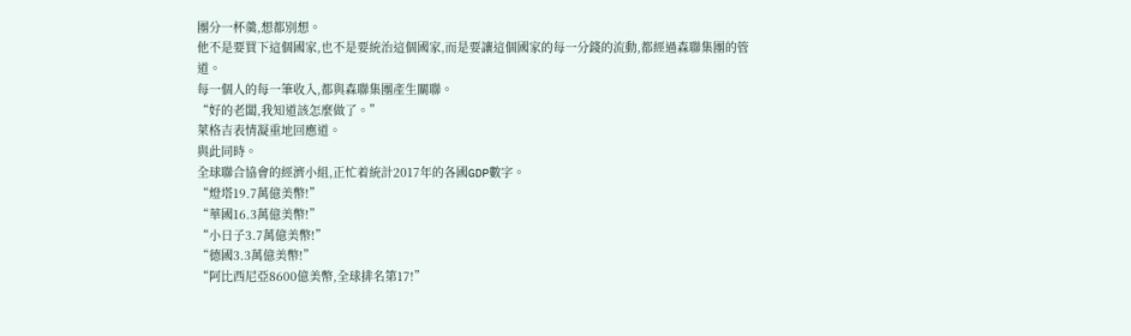團分一杯羹,想都別想。
他不是要買下這個國家,也不是要統治這個國家,而是要讓這個國家的每一分錢的流動,都經過森聯集團的管道。
每一個人的每一筆收入,都與森聯集團產生關聯。
“好的老闆,我知道該怎麼做了。”
萊格吉表情凝重地回應道。
與此同時。
全球聯合協會的經濟小組,正忙着統計2017年的各國GDP數字。
“燈塔19.7萬億美幣!”
“華國16.3萬億美幣!”
“小日子3.7萬億美幣!”
“德國3.3萬億美幣!”
“阿比西尼亞8600億美幣,全球排名第17!”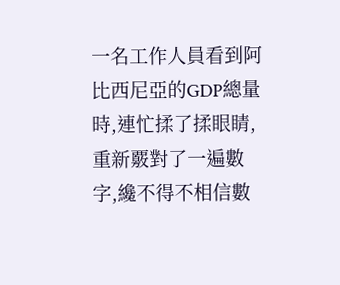一名工作人員看到阿比西尼亞的GDP總量時,連忙揉了揉眼睛,重新覈對了一遍數字,纔不得不相信數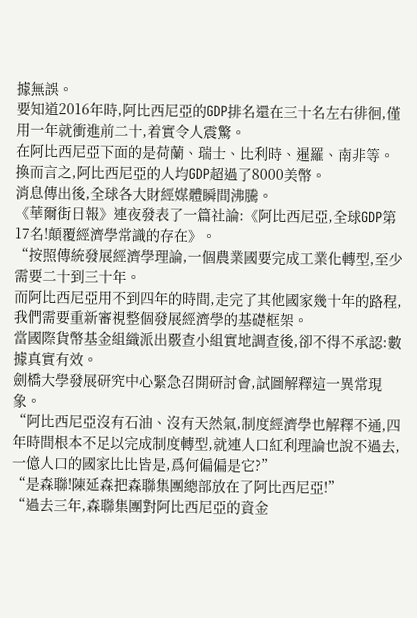據無誤。
要知道2016年時,阿比西尼亞的GDP排名還在三十名左右徘徊,僅用一年就衝進前二十,着實令人震驚。
在阿比西尼亞下面的是荷蘭、瑞士、比利時、暹羅、南非等。
換而言之,阿比西尼亞的人均GDP超過了8000美幣。
消息傳出後,全球各大財經媒體瞬間沸騰。
《華爾街日報》連夜發表了一篇社論:《阿比西尼亞,全球GDP第17名!顛覆經濟學常識的存在》。
“按照傳統發展經濟學理論,一個農業國要完成工業化轉型,至少需要二十到三十年。
而阿比西尼亞用不到四年的時間,走完了其他國家幾十年的路程,我們需要重新審視整個發展經濟學的基礎框架。
當國際貨幣基金組織派出覈查小組實地調查後,卻不得不承認:數據真實有效。
劍橋大學發展研究中心緊急召開研討會,試圖解釋這一異常現象。
“阿比西尼亞沒有石油、沒有天然氣,制度經濟學也解釋不通,四年時間根本不足以完成制度轉型,就連人口紅利理論也說不過去,一億人口的國家比比皆是,爲何偏偏是它?”
“是森聯!陳延森把森聯集團總部放在了阿比西尼亞!”
“過去三年,森聯集團對阿比西尼亞的資金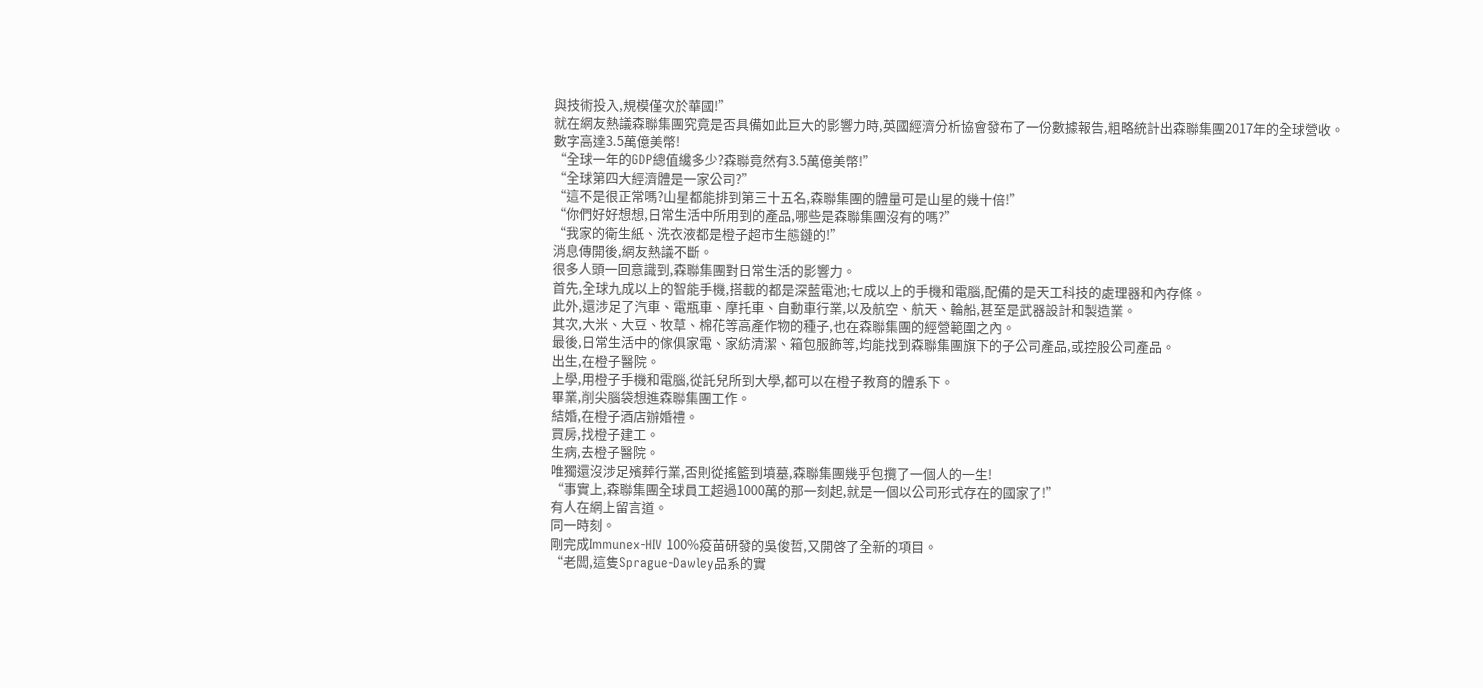與技術投入,規模僅次於華國!”
就在網友熱議森聯集團究竟是否具備如此巨大的影響力時,英國經濟分析協會發布了一份數據報告,粗略統計出森聯集團2017年的全球營收。
數字高達3.5萬億美幣!
“全球一年的GDP總值纔多少?森聯竟然有3.5萬億美幣!”
“全球第四大經濟體是一家公司?”
“這不是很正常嗎?山星都能排到第三十五名,森聯集團的體量可是山星的幾十倍!”
“你們好好想想,日常生活中所用到的產品,哪些是森聯集團沒有的嗎?”
“我家的衛生紙、洗衣液都是橙子超市生態鏈的!”
消息傳開後,網友熱議不斷。
很多人頭一回意識到,森聯集團對日常生活的影響力。
首先,全球九成以上的智能手機,搭載的都是深藍電池;七成以上的手機和電腦,配備的是天工科技的處理器和內存條。
此外,還涉足了汽車、電瓶車、摩托車、自動車行業,以及航空、航天、輪船,甚至是武器設計和製造業。
其次,大米、大豆、牧草、棉花等高產作物的種子,也在森聯集團的經營範圍之內。
最後,日常生活中的傢俱家電、家紡清潔、箱包服飾等,均能找到森聯集團旗下的子公司產品,或控股公司產品。
出生,在橙子醫院。
上學,用橙子手機和電腦,從託兒所到大學,都可以在橙子教育的體系下。
畢業,削尖腦袋想進森聯集團工作。
結婚,在橙子酒店辦婚禮。
買房,找橙子建工。
生病,去橙子醫院。
唯獨還沒涉足殯葬行業,否則從搖籃到墳墓,森聯集團幾乎包攬了一個人的一生!
“事實上,森聯集團全球員工超過1000萬的那一刻起,就是一個以公司形式存在的國家了!”
有人在網上留言道。
同一時刻。
剛完成Immunex-HIV 100%疫苗研發的吳俊哲,又開啓了全新的項目。
“老闆,這隻Sprague-Dawley品系的實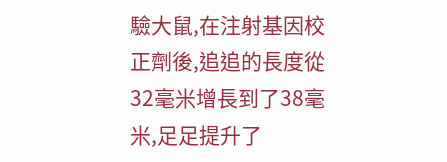驗大鼠,在注射基因校正劑後,追追的長度從32毫米增長到了38毫米,足足提升了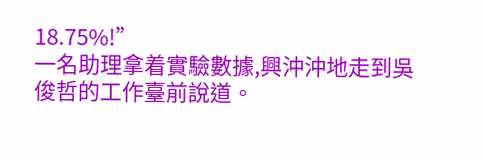18.75%!”
一名助理拿着實驗數據,興沖沖地走到吳俊哲的工作臺前說道。